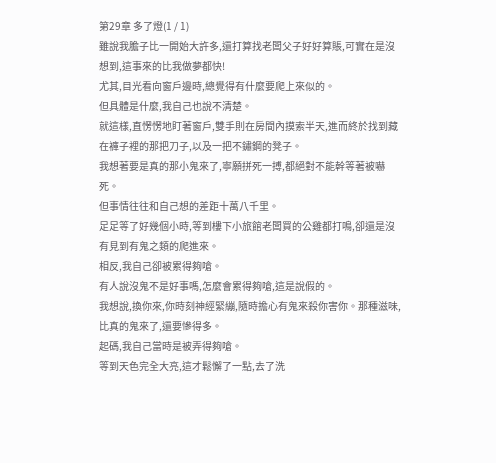第29章 多了燈(1 / 1)
雖說我膽子比一開始大許多,還打算找老闆父子好好算賬,可實在是沒想到,這事來的比我做夢都快!
尤其,目光看向窗戶邊時,總覺得有什麼要爬上來似的。
但具體是什麼,我自己也說不清楚。
就這樣,直愣愣地盯著窗戶,雙手則在房間內摸索半天,進而終於找到藏在褲子裡的那把刀子,以及一把不鏽鋼的凳子。
我想著要是真的那小鬼來了,寧願拼死一搏,都絕對不能幹等著被嚇死。
但事情往往和自己想的差距十萬八千里。
足足等了好幾個小時,等到樓下小旅館老闆買的公雞都打鳴,卻還是沒有見到有鬼之類的爬進來。
相反,我自己卻被累得夠嗆。
有人說沒鬼不是好事嗎,怎麼會累得夠嗆,這是說假的。
我想說,換你來,你時刻神經緊繃,隨時擔心有鬼來殺你害你。那種滋味,比真的鬼來了,還要慘得多。
起碼,我自己當時是被弄得夠嗆。
等到天色完全大亮,這才鬆懈了一點,去了洗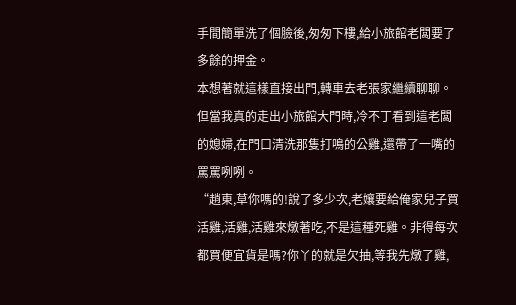手間簡單洗了個臉後,匆匆下樓,給小旅館老闆要了多餘的押金。
本想著就這樣直接出門,轉車去老張家繼續聊聊。
但當我真的走出小旅館大門時,冷不丁看到這老闆的媳婦,在門口清洗那隻打鳴的公雞,還帶了一嘴的罵罵咧咧。
“趙東,草你嗎的!說了多少次,老孃要給俺家兒子買活雞,活雞,活雞來燉著吃,不是這種死雞。非得每次都買便宜貨是嗎?你丫的就是欠抽,等我先燉了雞,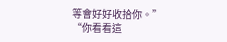等會好好收拾你。”
“你看看這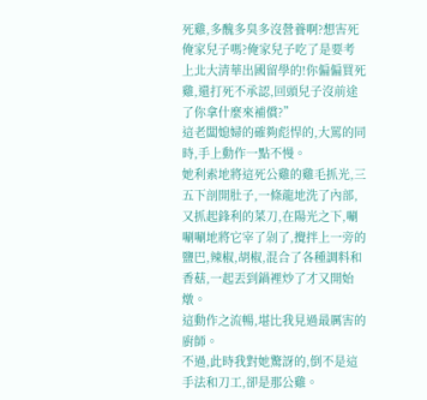死雞,多醜多臭多沒營養啊?想害死俺家兒子嗎?俺家兒子吃了是要考上北大清華出國留學的!你偏偏買死雞,還打死不承認,回頭兒子沒前途了你拿什麼來補償?”
這老闆媳婦的確夠彪悍的,大罵的同時,手上動作一點不慢。
她利索地將這死公雞的雞毛抓光,三五下剖開肚子,一條龍地洗了內部,又抓起鋒利的菜刀,在陽光之下,唰唰唰地將它宰了剁了,攪拌上一旁的鹽巴,辣椒,胡椒,混合了各種調料和香菇,一起丟到鍋裡炒了才又開始燉。
這動作之流暢,堪比我見過最厲害的廚師。
不過,此時我對她驚訝的,倒不是這手法和刀工,卻是那公雞。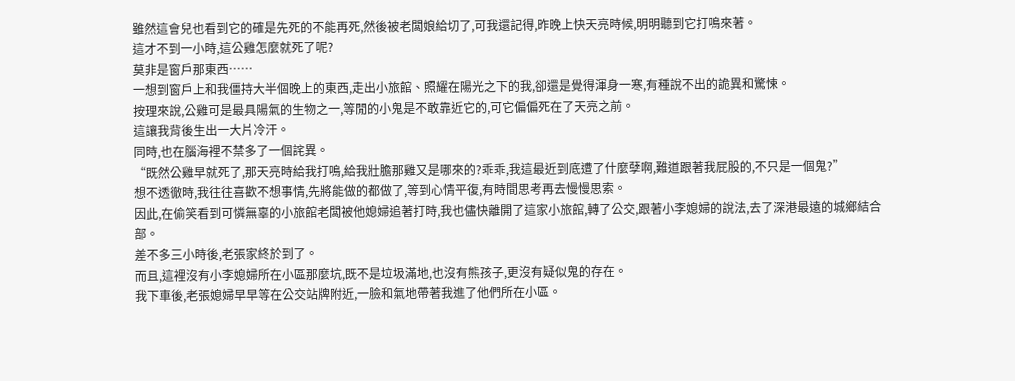雖然這會兒也看到它的確是先死的不能再死,然後被老闆娘給切了,可我還記得,昨晚上快天亮時候,明明聽到它打鳴來著。
這才不到一小時,這公雞怎麼就死了呢?
莫非是窗戶那東西……
一想到窗戶上和我僵持大半個晚上的東西,走出小旅館、照耀在陽光之下的我,卻還是覺得渾身一寒,有種說不出的詭異和驚悚。
按理來說,公雞可是最具陽氣的生物之一,等閒的小鬼是不敢靠近它的,可它偏偏死在了天亮之前。
這讓我背後生出一大片冷汗。
同時,也在腦海裡不禁多了一個詫異。
“既然公雞早就死了,那天亮時給我打鳴,給我壯膽那雞又是哪來的?乖乖,我這最近到底遭了什麼孽啊,難道跟著我屁股的,不只是一個鬼?”
想不透徹時,我往往喜歡不想事情,先將能做的都做了,等到心情平復,有時間思考再去慢慢思索。
因此,在偷笑看到可憐無辜的小旅館老闆被他媳婦追著打時,我也儘快離開了這家小旅館,轉了公交,跟著小李媳婦的說法,去了深港最遠的城鄉結合部。
差不多三小時後,老張家終於到了。
而且,這裡沒有小李媳婦所在小區那麼坑,既不是垃圾滿地,也沒有熊孩子,更沒有疑似鬼的存在。
我下車後,老張媳婦早早等在公交站牌附近,一臉和氣地帶著我進了他們所在小區。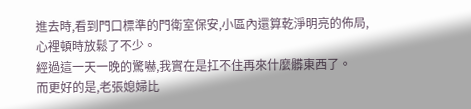進去時,看到門口標準的門衛室保安,小區內還算乾淨明亮的佈局,心裡頓時放鬆了不少。
經過這一天一晚的驚嚇,我實在是扛不住再來什麼髒東西了。
而更好的是,老張媳婦比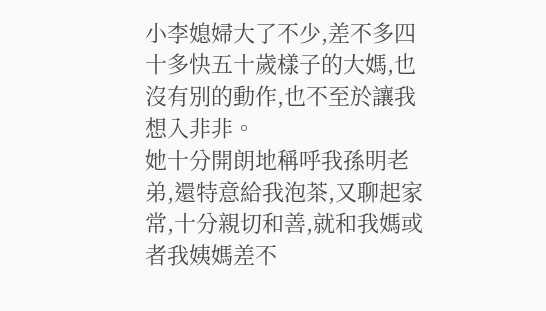小李媳婦大了不少,差不多四十多快五十歲樣子的大媽,也沒有別的動作,也不至於讓我想入非非。
她十分開朗地稱呼我孫明老弟,還特意給我泡茶,又聊起家常,十分親切和善,就和我媽或者我姨媽差不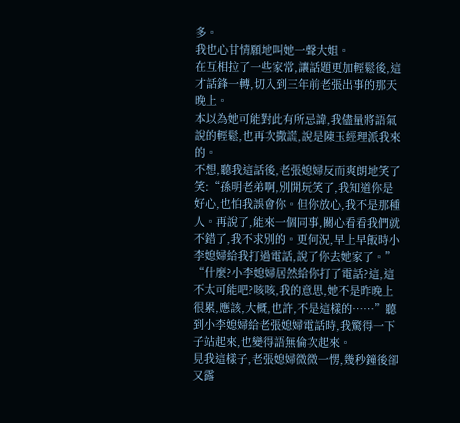多。
我也心甘情願地叫她一聲大姐。
在互相拉了一些家常,讓話題更加輕鬆後,這才話鋒一轉,切入到三年前老張出事的那天晚上。
本以為她可能對此有所忌諱,我儘量將語氣說的輕鬆,也再次撒謊,說是陳玉經理派我來的。
不想,聽我這話後,老張媳婦反而爽朗地笑了笑:“孫明老弟啊,別開玩笑了,我知道你是好心,也怕我誤會你。但你放心,我不是那種人。再說了,能來一個同事,關心看看我們就不錯了,我不求別的。更何況,早上早飯時小李媳婦給我打過電話,說了你去她家了。”
“什麼?小李媳婦居然給你打了電話?這,這不太可能吧?咳咳,我的意思,她不是昨晚上很累,應該,大概,也許,不是這樣的……”聽到小李媳婦給老張媳婦電話時,我驚得一下子站起來,也變得語無倫次起來。
見我這樣子,老張媳婦微微一愣,幾秒鐘後卻又露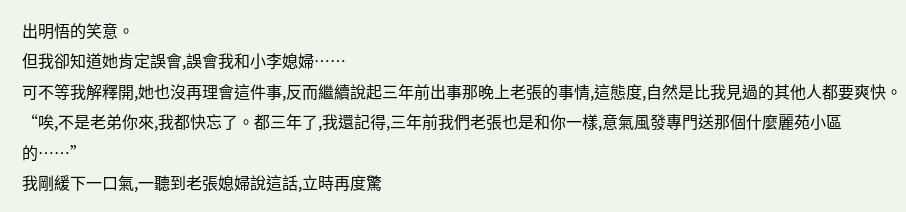出明悟的笑意。
但我卻知道她肯定誤會,誤會我和小李媳婦……
可不等我解釋開,她也沒再理會這件事,反而繼續說起三年前出事那晚上老張的事情,這態度,自然是比我見過的其他人都要爽快。
“唉,不是老弟你來,我都快忘了。都三年了,我還記得,三年前我們老張也是和你一樣,意氣風發專門送那個什麼麗苑小區的……”
我剛緩下一口氣,一聽到老張媳婦說這話,立時再度驚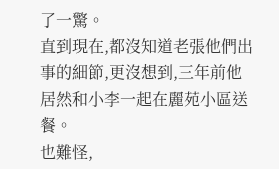了一驚。
直到現在,都沒知道老張他們出事的細節,更沒想到,三年前他居然和小李一起在麗苑小區送餐。
也難怪,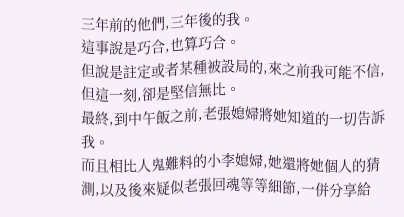三年前的他們,三年後的我。
這事說是巧合,也算巧合。
但說是註定或者某種被設局的,來之前我可能不信,但這一刻,卻是堅信無比。
最終,到中午飯之前,老張媳婦將她知道的一切告訴我。
而且相比人鬼難料的小李媳婦,她還將她個人的猜測,以及後來疑似老張回魂等等細節,一併分享給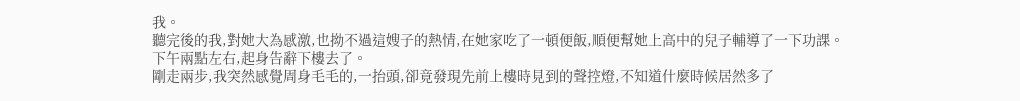我。
聽完後的我,對她大為感激,也拗不過這嫂子的熱情,在她家吃了一頓便飯,順便幫她上高中的兒子輔導了一下功課。
下午兩點左右,起身告辭下樓去了。
剛走兩步,我突然感覺周身毛毛的,一抬頭,卻竟發現先前上樓時見到的聲控燈,不知道什麼時候居然多了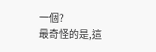一個?
最奇怪的是,這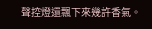聲控燈還飄下來幾許香氣。